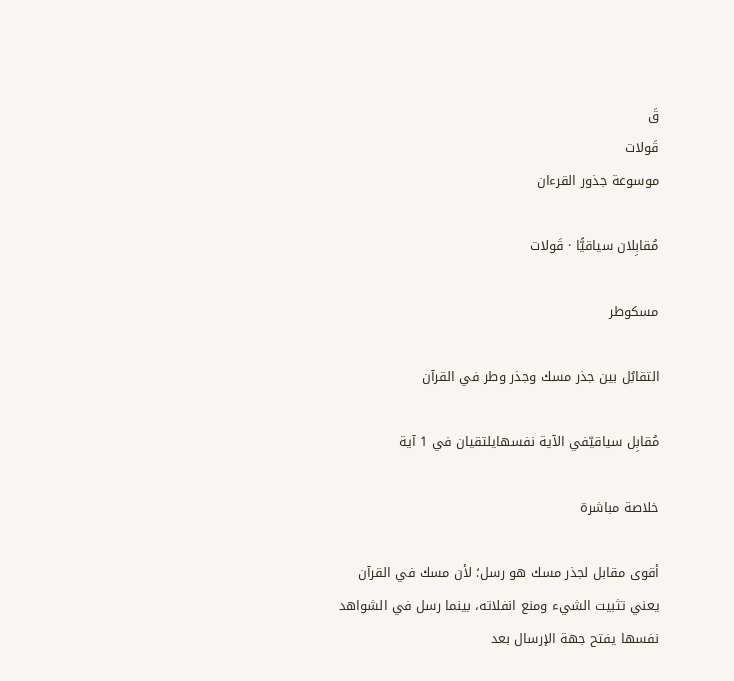قَ
قَولات
موسوعة جذور القرءان

مُقابِلان سياقيًّا · قَولات

مسكوطر

التقابُل بين جذر مسك وجذر وطر في القرآن

مُقابِل سياقيّفي الآية نفسهايلتقيان في 1 آية

خلاصة مباشرة

أقوى مقابل لجذر مسك هو رسل؛ لأن مسك في القرآن يعني تثبيت الشيء ومنع انفلاته، بينما رسل في الشواهد نفسها يفتح جهة الإرسال بعد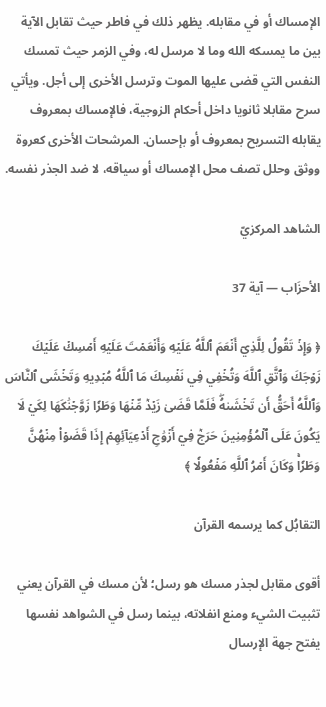الإمساك أو في مقابله. يظهر ذلك في فاطر حيث تقابل الآية بين ما يمسكه الله وما لا مرسل له، وفي الزمر حيث تمسك النفس التي قضى عليها الموت وترسل الأخرى إلى أجل. ويأتي سرح مقابلا ثانويا داخل أحكام الزوجية، فالإمساك بمعروف يقابله التسريح بمعروف أو بإحسان. المرشحات الأخرى كعروة ووثق وحلل تصف محل الإمساك أو سياقه، لا ضد الجذر نفسه.

الشاهد المركزيّ

الأحزَاب — آية 37

﴿ وَإِذۡ تَقُولُ لِلَّذِيٓ أَنۡعَمَ ٱللَّهُ عَلَيۡهِ وَأَنۡعَمۡتَ عَلَيۡهِ أَمۡسِكۡ عَلَيۡكَ زَوۡجَكَ وَٱتَّقِ ٱللَّهَ وَتُخۡفِي فِي نَفۡسِكَ مَا ٱللَّهُ مُبۡدِيهِ وَتَخۡشَى ٱلنَّاسَ وَٱللَّهُ أَحَقُّ أَن تَخۡشَىٰهُۖ فَلَمَّا قَضَىٰ زَيۡدٞ مِّنۡهَا وَطَرٗا زَوَّجۡنَٰكَهَا لِكَيۡ لَا يَكُونَ عَلَى ٱلۡمُؤۡمِنِينَ حَرَجٞ فِيٓ أَزۡوَٰجِ أَدۡعِيَآئِهِمۡ إِذَا قَضَوۡاْ مِنۡهُنَّ وَطَرٗاۚ وَكَانَ أَمۡرُ ٱللَّهِ مَفۡعُولٗا ﴾

التقابُل كما يرسمه القرآن

أقوى مقابل لجذر مسك هو رسل؛ لأن مسك في القرآن يعني تثبيت الشيء ومنع انفلاته، بينما رسل في الشواهد نفسها يفتح جهة الإرسال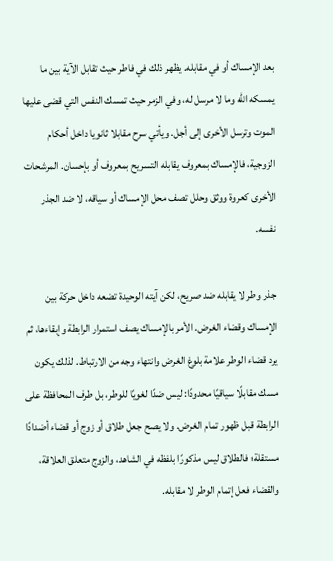بعد الإمساك أو في مقابله. يظهر ذلك في فاطر حيث تقابل الآية بين ما يمسكه الله وما لا مرسل له، وفي الزمر حيث تمسك النفس التي قضى عليها الموت وترسل الأخرى إلى أجل. ويأتي سرح مقابلا ثانويا داخل أحكام الزوجية، فالإمساك بمعروف يقابله التسريح بمعروف أو بإحسان. المرشحات الأخرى كعروة ووثق وحلل تصف محل الإمساك أو سياقه، لا ضد الجذر نفسه.

جذر وطر لا يقابله ضد صريح، لكن آيته الوحيدة تضعه داخل حركة بين الإمساك وقضاء الغرض. الأمر بالإمساك يصف استمرار الرابطة وإبقاءها، ثم يرد قضاء الوطر علامة بلوغ الغرض وانتهاء وجه من الارتباط. لذلك يكون مسك مقابلًا سياقيًا محدودًا: ليس ضدًا لغويًا للوطر، بل طرف المحافظة على الرابطة قبل ظهور تمام الغرض. ولا يصح جعل طلاق أو زوج أو قضاء أضدادًا مستقلة؛ فالطلاق ليس مذكورًا بلفظه في الشاهد، والزوج متعلق العلاقة، والقضاء فعل إتمام الوطر لا مقابله.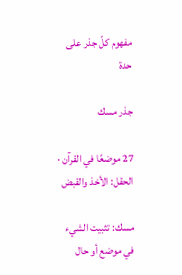مفهوم كلّ جذر على حدة

جذر مسك

27 موضعًا في القرآن · الحقل: الأخذ والقبض

مسك: تثبيت الشيء في موضع أو حال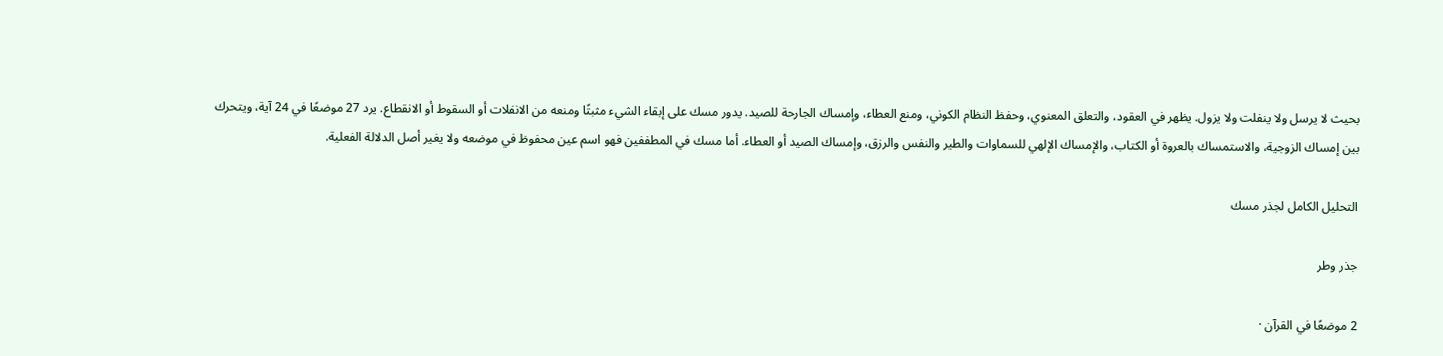بحيث لا يرسل ولا ينفلت ولا يزول. يظهر في العقود، والتعلق المعنوي، وحفظ النظام الكوني، ومنع العطاء، وإمساك الجارحة للصيد. يدور مسك على إبقاء الشيء مثبتًا ومنعه من الانفلات أو السقوط أو الانقطاع. يرد 27 موضعًا في 24 آية، ويتحرك بين إمساك الزوجية، والاستمساك بالعروة أو الكتاب، والإمساك الإلهي للسماوات والطير والنفس والرزق، وإمساك الصيد أو العطاء. أما مسك في المطففين فهو اسم عين محفوظ في موضعه ولا يغير أصل الدلالة الفعلية.

التحليل الكامل لجذر مسك

جذر وطر

2 موضعًا في القرآن ·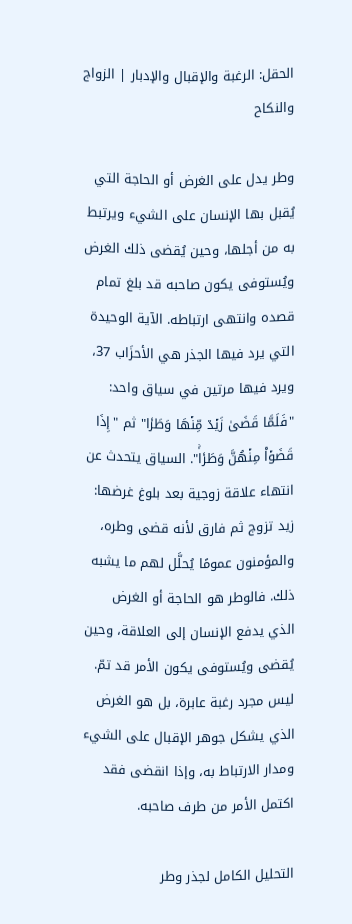الحقل: الرغبة والإقبال والإدبار | الزواج والنكاح

وطر يدل على الغرض أو الحاجة التي يُقبل بها الإنسان على الشيء ويرتبط به من أجلها، وحين يُقضى ذلك الغرض ويُستوفى يكون صاحبه قد بلغ تمام قصده وانتهى ارتباطه. الآية الوحيدة التي يرد فيها الجذر هي الأحزَاب 37، ويرد فيها مرتين في سياق واحد: "فَلَمَّا قَضَىٰ زَيۡدٞ مِّنۡهَا وَطَرٗا" ثم "إِذَا قَضَوۡاْ مِنۡهُنَّ وَطَرٗاۚ". السياق يتحدث عن انتهاء علاقة زوجية بعد بلوغ غرضها: زيد تزوج ثم فارق لأنه قضى وطره، والمؤمنون عمومًا يُحلَّل لهم ما يشبه ذلك. فالوطر هو الحاجة أو الغرض الذي يدفع الإنسان إلى العلاقة، وحين يُقضى ويُستوفى يكون الأمر قد تمّ. ليس مجرد رغبة عابرة، بل هو الغرض الذي يشكل جوهر الإقبال على الشيء ومدار الارتباط به، وإذا انقضى فقد اكتمل الأمر من طرف صاحبه.

التحليل الكامل لجذر وطر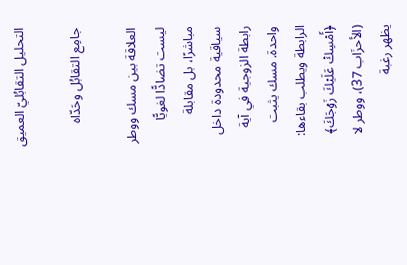التحليل التقابُليّ العميق

جامِع التقابُل وحَدّاه

العلاقة بين مسك ووطر ليست تضادًّا لغويًّا مباشرًا، بل مقابلة سياقية محدودة داخل رابطة الزوجية في آية واحدة. مسك يثبت الرابطة ويطلب بقاءها: ﴿أَمۡسِكۡ عَلَيۡكَ زَوۡجَكَ﴾ (الأحزَاب 37)، ووطر لا يظهر رغبة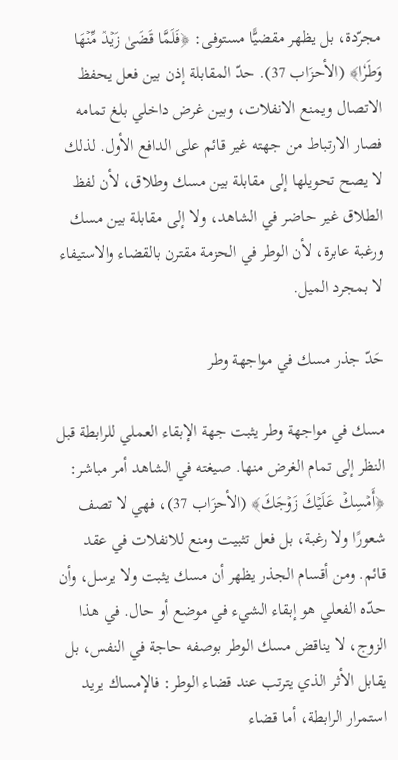مجرّدة، بل يظهر مقضيًّا مستوفى: ﴿فَلَمَّا قَضَىٰ زَيۡدٞ مِّنۡهَا وَطَرٗا﴾ (الأحزَاب 37). حدّ المقابلة إذن بين فعل يحفظ الاتصال ويمنع الانفلات، وبين غرض داخلي بلغ تمامه فصار الارتباط من جهته غير قائم على الدافع الأول. لذلك لا يصح تحويلها إلى مقابلة بين مسك وطلاق، لأن لفظ الطلاق غير حاضر في الشاهد، ولا إلى مقابلة بين مسك ورغبة عابرة، لأن الوطر في الحزمة مقترن بالقضاء والاستيفاء لا بمجرد الميل.

حَدّ جذر مسك في مواجهة وطر

مسك في مواجهة وطر يثبت جهة الإبقاء العملي للرابطة قبل النظر إلى تمام الغرض منها. صيغته في الشاهد أمر مباشر: ﴿أَمۡسِكۡ عَلَيۡكَ زَوۡجَكَ﴾ (الأحزَاب 37)، فهي لا تصف شعورًا ولا رغبة، بل فعل تثبيت ومنع للانفلات في عقد قائم. ومن أقسام الجذر يظهر أن مسك يثبت ولا يرسل، وأن حدّه الفعلي هو إبقاء الشيء في موضع أو حال. في هذا الزوج، لا يناقض مسك الوطر بوصفه حاجة في النفس، بل يقابل الأثر الذي يترتب عند قضاء الوطر: فالإمساك يريد استمرار الرابطة، أما قضاء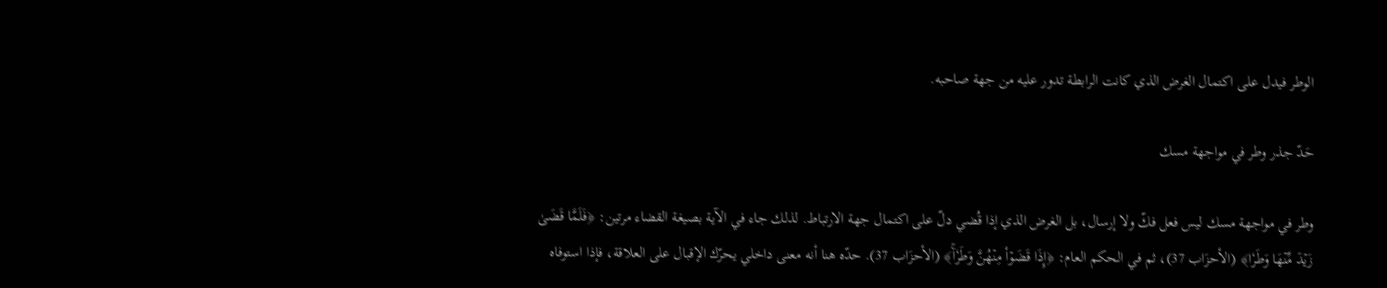الوطر فيدل على اكتمال الغرض الذي كانت الرابطة تدور عليه من جهة صاحبه.

حَدّ جذر وطر في مواجهة مسك

وطر في مواجهة مسك ليس فعل فكّ ولا إرسال، بل الغرض الذي إذا قُضي دلّ على اكتمال جهة الارتباط. لذلك جاء في الآية بصيغة القضاء مرتين: ﴿فَلَمَّا قَضَىٰ زَيۡدٞ مِّنۡهَا وَطَرٗا﴾ (الأحزَاب 37)، ثم في الحكم العام: ﴿إِذَا قَضَوۡاْ مِنۡهُنَّ وَطَرٗاۚ﴾ (الأحزَاب 37). حدّه هنا أنه معنى داخلي يحرّك الإقبال على العلاقة، فإذا استوفاه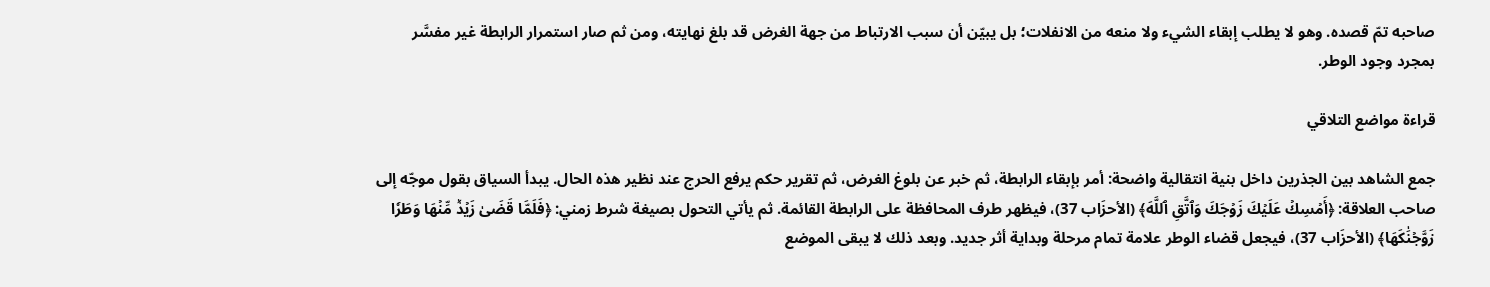صاحبه تمّ قصده. وهو لا يطلب إبقاء الشيء ولا منعه من الانفلات؛ بل يبيّن أن سبب الارتباط من جهة الغرض قد بلغ نهايته، ومن ثم صار استمرار الرابطة غير مفسَّر بمجرد وجود الوطر.

قراءة مواضع التلاقي

جمع الشاهد بين الجذرين داخل بنية انتقالية واضحة: أمر بإبقاء الرابطة، ثم خبر عن بلوغ الغرض، ثم تقرير حكم يرفع الحرج عند نظير هذه الحال. يبدأ السياق بقول موجّه إلى صاحب العلاقة: ﴿أَمۡسِكۡ عَلَيۡكَ زَوۡجَكَ وَٱتَّقِ ٱللَّهَ﴾ (الأحزَاب 37)، فيظهر طرف المحافظة على الرابطة القائمة. ثم يأتي التحول بصيغة شرط زمني: ﴿فَلَمَّا قَضَىٰ زَيۡدٞ مِّنۡهَا وَطَرٗا زَوَّجۡنَٰكَهَا﴾ (الأحزَاب 37)، فيجعل قضاء الوطر علامة تمام مرحلة وبداية أثر جديد. وبعد ذلك لا يبقى الموضع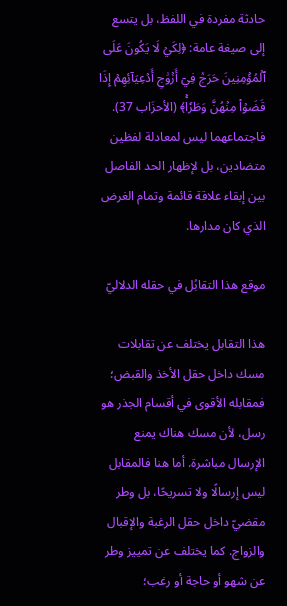حادثة مفردة في اللفظ، بل يتسع إلى صيغة عامة: ﴿لِكَيۡ لَا يَكُونَ عَلَى ٱلۡمُؤۡمِنِينَ حَرَجٞ فِيٓ أَزۡوَٰجِ أَدۡعِيَآئِهِمۡ إِذَا قَضَوۡاْ مِنۡهُنَّ وَطَرٗاۚ﴾ (الأحزَاب 37). فاجتماعهما ليس لمعادلة لفظين متضادين، بل لإظهار الحد الفاصل بين إبقاء علاقة قائمة وتمام الغرض الذي كان مدارها.

موقع هذا التقابُل في حقله الدلاليّ

هذا التقابل يختلف عن تقابلات مسك داخل حقل الأخذ والقبض؛ فمقابله الأقوى في أقسام الجذر هو رسل، لأن مسك هناك يمنع الإرسال مباشرة. أما هنا فالمقابل ليس إرسالًا ولا تسريحًا، بل وطر مقضيّ داخل حقل الرغبة والإقبال والزواج. كما يختلف عن تمييز وطر عن شهو أو حاجة أو رغب؛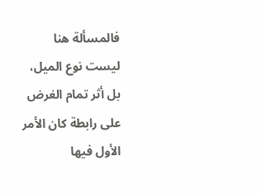فالمسألة هنا ليست نوع الميل، بل أثر تمام الغرض على رابطة كان الأمر الأول فيها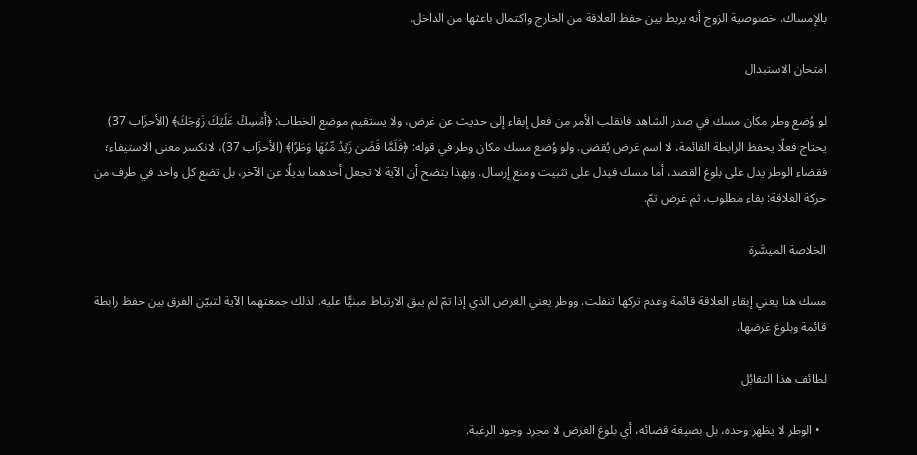بالإمساك. خصوصية الزوج أنه يربط بين حفظ العلاقة من الخارج واكتمال باعثها من الداخل.

امتحان الاستبدال

لو وُضع وطر مكان مسك في صدر الشاهد فانقلب الأمر من فعل إبقاء إلى حديث عن غرض، ولا يستقيم موضع الخطاب: ﴿أَمۡسِكۡ عَلَيۡكَ زَوۡجَكَ﴾ (الأحزَاب 37) يحتاج فعلًا يحفظ الرابطة القائمة، لا اسم غرض يُقضى. ولو وُضع مسك مكان وطر في قوله: ﴿فَلَمَّا قَضَىٰ زَيۡدٞ مِّنۡهَا وَطَرٗا﴾ (الأحزَاب 37)، لانكسر معنى الاستيفاء؛ فقضاء الوطر يدل على بلوغ القصد، أما مسك فيدل على تثبيت ومنع إرسال. وبهذا يتضح أن الآية لا تجعل أحدهما بديلًا عن الآخر، بل تضع كل واحد في طرف من حركة العلاقة: بقاء مطلوب، ثم غرض تمّ.

الخلاصة الميسَّرة

مسك هنا يعني إبقاء العلاقة قائمة وعدم تركها تنفلت. ووطر يعني الغرض الذي إذا تمّ لم يبق الارتباط مبنيًّا عليه. لذلك جمعتهما الآية لتبيّن الفرق بين حفظ رابطة قائمة وبلوغ غرضها.

لطائف هذا التقابُل

  • الوطر لا يظهر وحده، بل بصيغة قضائه، أي بلوغ الغرض لا مجرد وجود الرغبة.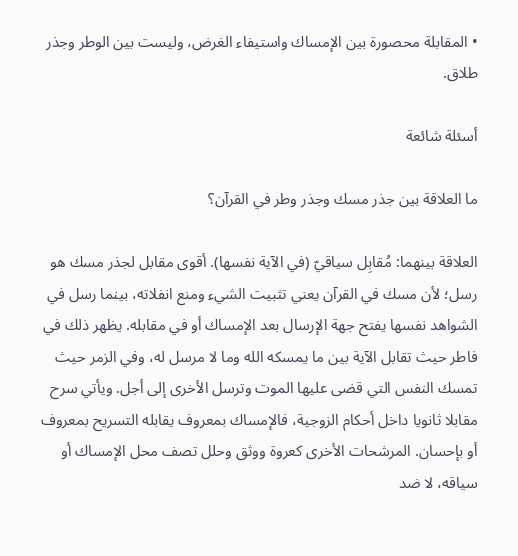• المقابلة محصورة بين الإمساك واستيفاء الغرض، وليست بين الوطر وجذر طلاق.

أسئلة شائعة

ما العلاقة بين جذر مسك وجذر وطر في القرآن؟

العلاقة بينهما: مُقابِل سياقيّ (في الآية نفسها). أقوى مقابل لجذر مسك هو رسل؛ لأن مسك في القرآن يعني تثبيت الشيء ومنع انفلاته، بينما رسل في الشواهد نفسها يفتح جهة الإرسال بعد الإمساك أو في مقابله. يظهر ذلك في فاطر حيث تقابل الآية بين ما يمسكه الله وما لا مرسل له، وفي الزمر حيث تمسك النفس التي قضى عليها الموت وترسل الأخرى إلى أجل. ويأتي سرح مقابلا ثانويا داخل أحكام الزوجية، فالإمساك بمعروف يقابله التسريح بمعروف أو بإحسان. المرشحات الأخرى كعروة ووثق وحلل تصف محل الإمساك أو سياقه، لا ضد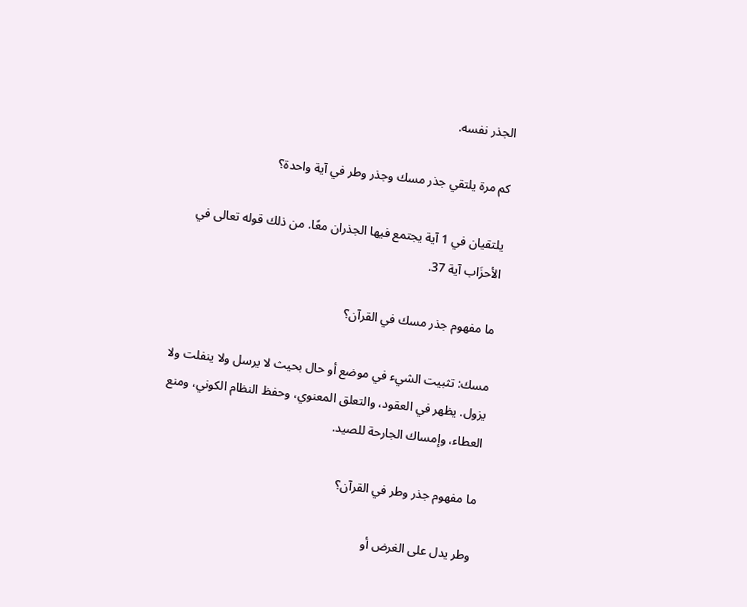الجذر نفسه.

كم مرة يلتقي جذر مسك وجذر وطر في آية واحدة؟

يلتقيان في 1 آية يجتمع فيها الجذران معًا. من ذلك قوله تعالى في الأحزَاب آية 37.

ما مفهوم جذر مسك في القرآن؟

مسك: تثبيت الشيء في موضع أو حال بحيث لا يرسل ولا ينفلت ولا يزول. يظهر في العقود، والتعلق المعنوي، وحفظ النظام الكوني، ومنع العطاء، وإمساك الجارحة للصيد.

ما مفهوم جذر وطر في القرآن؟

وطر يدل على الغرض أو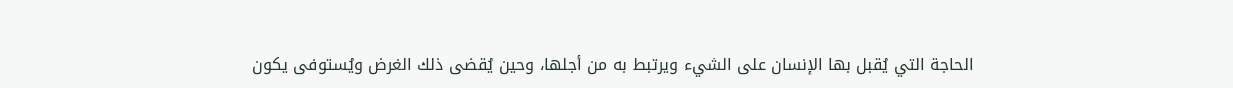الحاجة التي يُقبل بها الإنسان على الشيء ويرتبط به من أجلها، وحين يُقضى ذلك الغرض ويُستوفى يكون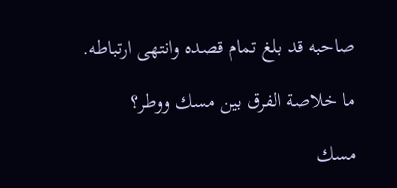صاحبه قد بلغ تمام قصده وانتهى ارتباطه.

ما خلاصة الفرق بين مسك ووطر؟

مسك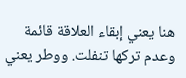هنا يعني إبقاء العلاقة قائمة وعدم تركها تنفلت. ووطر يعني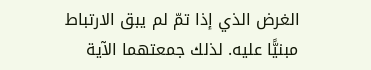الغرض الذي إذا تمّ لم يبق الارتباط مبنيًّا عليه. لذلك جمعتهما الآية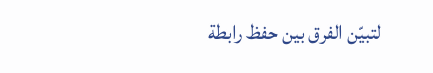لتبيّن الفرق بين حفظ رابطة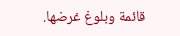قائمة وبلوغ غرضها.